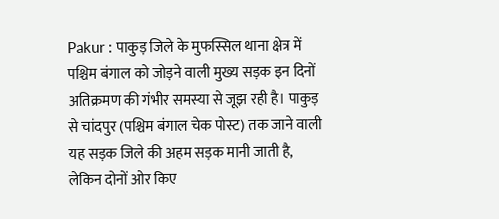Pakur : पाकुड़ जिले के मुफस्सिल थाना क्षेत्र में पश्चिम बंगाल को जोड़ने वाली मुख्य सड़क इन दिनों अतिक्रमण की गंभीर समस्या से जूझ रही है। पाकुड़ से चांदपुर (पश्चिम बंगाल चेक पोस्ट) तक जाने वाली यह सड़क जिले की अहम सड़क मानी जाती है, लेकिन दोनों ओर किए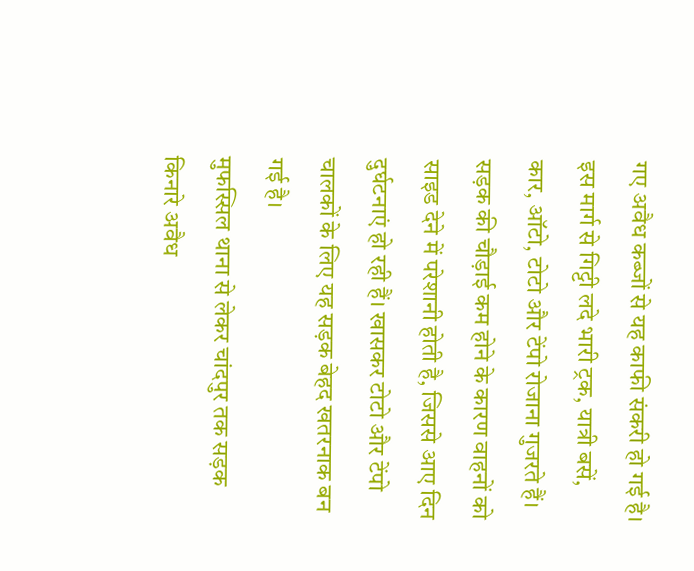गए अवैध कब्जों से यह काफी संकरी हो गई है।
इस मार्ग से गिट्टी लदे भारी ट्रक, यात्री बसें, कार, ऑटो, टोटो और टेंपो रोजाना गुजरते हैं। सड़क की चौड़ाई कम होने के कारण वाहनों को साइड देने में परेशानी होती है, जिससे आए दिन दुर्घटनाएं हो रही हैं। खासकर टोटो और टेंपो चालकों के लिए यह सड़क बेहद खतरनाक बन गई है।
मुफस्सिल थाना से लेकर चांदपुर तक सड़क किनारे अवैध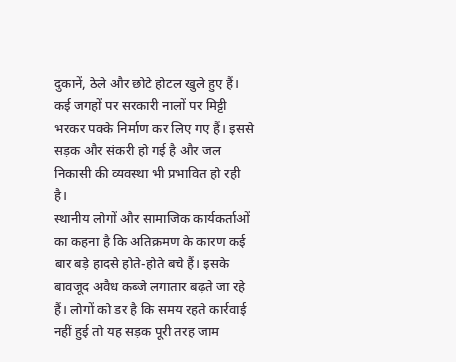दुकानें, ठेले और छोटे होटल खुले हुए हैं। कई जगहों पर सरकारी नालों पर मिट्टी भरकर पक्के निर्माण कर लिए गए हैं। इससे सड़क और संकरी हो गई है और जल निकासी की व्यवस्था भी प्रभावित हो रही है।
स्थानीय लोगों और सामाजिक कार्यकर्ताओं का कहना है कि अतिक्रमण के कारण कई बार बड़े हादसे होते-होते बचे हैं। इसके बावजूद अवैध कब्जे लगातार बढ़ते जा रहे हैं। लोगों को डर है कि समय रहते कार्रवाई नहीं हुई तो यह सड़क पूरी तरह जाम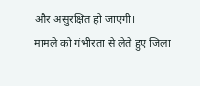और असुरक्षित हो जाएगी।
मामले को गंभीरता से लेते हुए जिला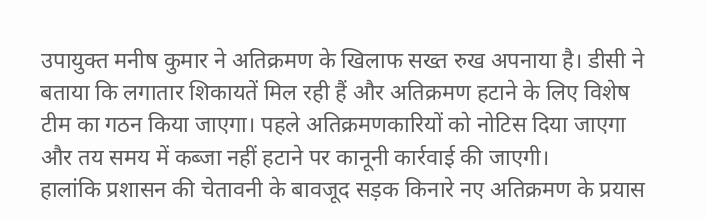उपायुक्त मनीष कुमार ने अतिक्रमण के खिलाफ सख्त रुख अपनाया है। डीसी ने बताया कि लगातार शिकायतें मिल रही हैं और अतिक्रमण हटाने के लिए विशेष टीम का गठन किया जाएगा। पहले अतिक्रमणकारियों को नोटिस दिया जाएगा और तय समय में कब्जा नहीं हटाने पर कानूनी कार्रवाई की जाएगी।
हालांकि प्रशासन की चेतावनी के बावजूद सड़क किनारे नए अतिक्रमण के प्रयास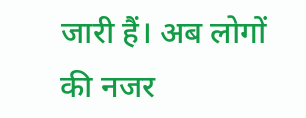जारी हैं। अब लोगों की नजर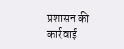प्रशासन की कार्रवाई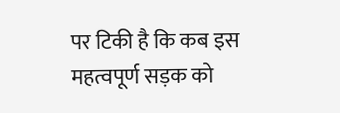पर टिकी है कि कब इस महत्वपूर्ण सड़क को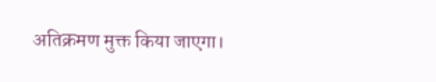अतिक्रमण मुक्त किया जाएगा।